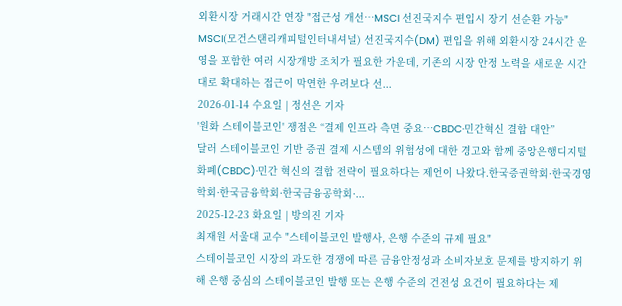외환시장 거래시간 연장 "접근성 개선…MSCI 선진국지수 편입시 장기 선순환 가능"
MSCI(모건스탠리캐피털인터내셔널) 선진국지수(DM) 편입을 위해 외환시장 24시간 운영을 포함한 여러 시장개방 조치가 필요한 가운데, 기존의 시장 안정 노력을 새로운 시간대로 확대하는 접근이 막연한 우려보다 선...
2026-01-14 수요일 | 정선은 기자
'원화 스테이블코인' 쟁점은 “결제 인프라 측면 중요…CBDC·민간혁신 결합 대안”
달러 스테이블코인 기반 증권 결제 시스템의 위험성에 대한 경고와 함께 중앙은행디지털화폐(CBDC)·민간 혁신의 결합 전략이 필요하다는 제언이 나왔다.한국증권학회·한국경영학회·한국금융학회·한국금융공학회·...
2025-12-23 화요일 | 방의진 기자
최재원 서울대 교수 "스테이블코인 발행사, 은행 수준의 규제 필요"
스테이블코인 시장의 과도한 경쟁에 따른 금융안정성과 소비자보호 문제를 방지하기 위해 은행 중심의 스테이블코인 발행 또는 은행 수준의 건전성 요건이 필요하다는 제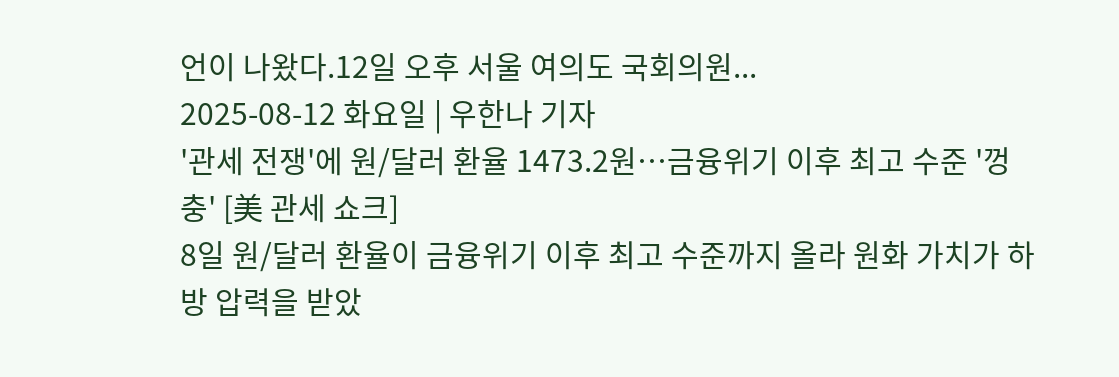언이 나왔다.12일 오후 서울 여의도 국회의원...
2025-08-12 화요일 | 우한나 기자
'관세 전쟁'에 원/달러 환율 1473.2원…금융위기 이후 최고 수준 '껑충' [美 관세 쇼크]
8일 원/달러 환율이 금융위기 이후 최고 수준까지 올라 원화 가치가 하방 압력을 받았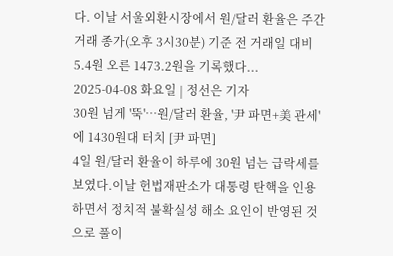다. 이날 서울외환시장에서 원/달러 환율은 주간 거래 종가(오후 3시30분) 기준 전 거래일 대비 5.4원 오른 1473.2원을 기록했다...
2025-04-08 화요일 | 정선은 기자
30원 넘게 '뚝'…원/달러 환율, '尹 파면+美 관세'에 1430원대 터치 [尹 파면]
4일 원/달러 환율이 하루에 30원 넘는 급락세를 보였다.이날 헌법재판소가 대통령 탄핵을 인용하면서 정치적 불확실성 해소 요인이 반영된 것으로 풀이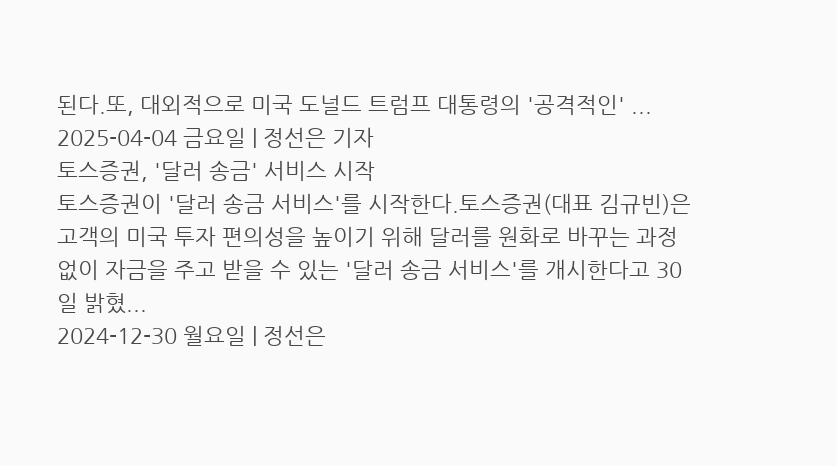된다.또, 대외적으로 미국 도널드 트럼프 대통령의 '공격적인' ...
2025-04-04 금요일 | 정선은 기자
토스증권, '달러 송금' 서비스 시작
토스증권이 '달러 송금 서비스'를 시작한다.토스증권(대표 김규빈)은 고객의 미국 투자 편의성을 높이기 위해 달러를 원화로 바꾸는 과정 없이 자금을 주고 받을 수 있는 '달러 송금 서비스'를 개시한다고 30일 밝혔...
2024-12-30 월요일 | 정선은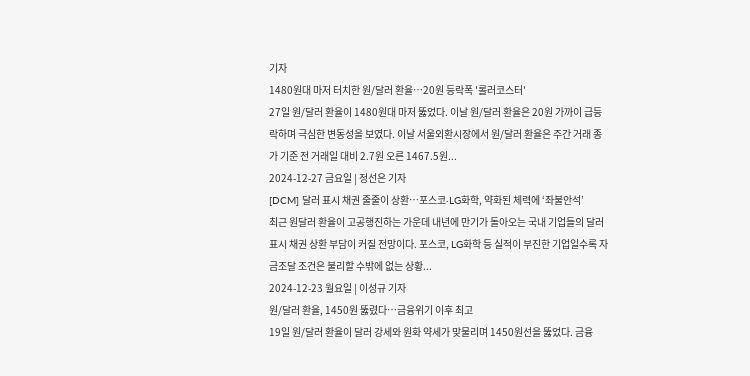기자
1480원대 마저 터치한 원/달러 환율…20원 등락폭 '롤러코스터'
27일 원/달러 환율이 1480원대 마저 뚫었다. 이날 원/달러 환율은 20원 가까이 급등락하며 극심한 변동성을 보였다. 이날 서울외환시장에서 원/달러 환율은 주간 거래 종가 기준 전 거래일 대비 2.7원 오른 1467.5원...
2024-12-27 금요일 | 정선은 기자
[DCM] 달러 표시 채권 줄줄이 상환…포스코∙LG화학, 약화된 체력에 ‘좌불안석’
최근 원달러 환율이 고공행진하는 가운데 내년에 만기가 돌아오는 국내 기업들의 달러 표시 채권 상환 부담이 커질 전망이다. 포스코, LG화학 등 실적이 부진한 기업일수록 자금조달 조건은 불리할 수밖에 없는 상황...
2024-12-23 월요일 | 이성규 기자
원/달러 환율, 1450원 뚫렸다…금융위기 이후 최고
19일 원/달러 환율이 달러 강세와 원화 약세가 맞물리며 1450원선을 뚫었다. 금융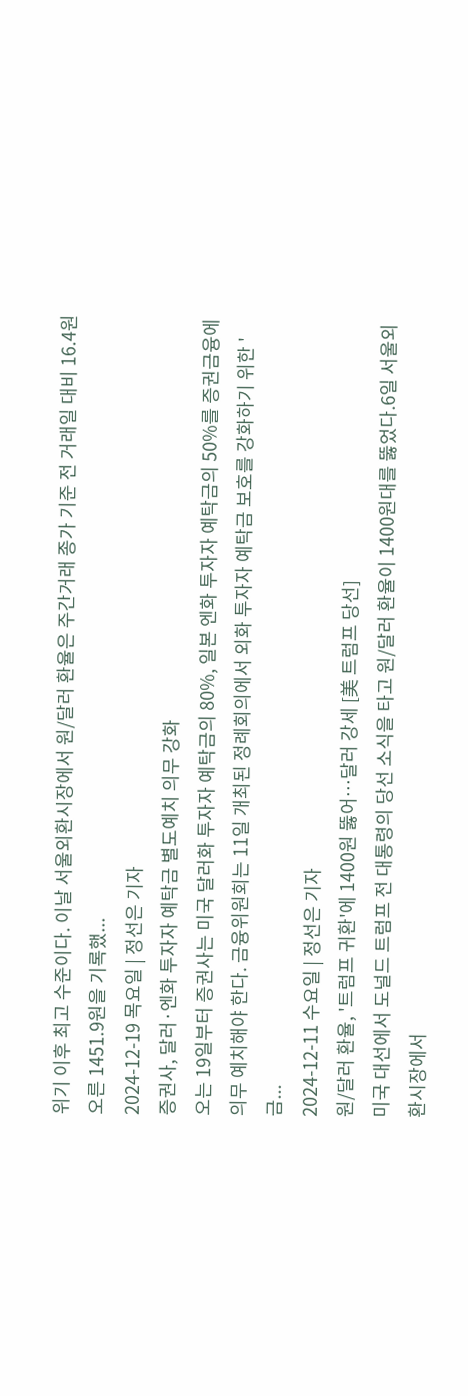위기 이후 최고 수준이다. 이날 서울외환시장에서 원/달러 환율은 주간거래 종가 기준 전 거래일 대비 16.4원 오른 1451.9원을 기록했...
2024-12-19 목요일 | 정선은 기자
증권사, 달러·엔화 투자자 예탁금 별도예치 의무 강화
오는 19일부터 증권사는 미국 달러화 투자자 예탁금의 80%, 일본 엔화 투자자 예탁금의 50%를 증권금융에 의무 예치해야 한다. 금융위원회는 11일 개최된 정례회의에서 외화 투자자 예탁금 보호를 강화하기 위한 '금...
2024-12-11 수요일 | 정선은 기자
원/달러 환율, '트럼프 귀환'에 1400원 뚫어…달러 강세 [美 트럼프 당선]
미국 대선에서 도널드 트럼프 전 대통령의 당선 소식을 타고 원/달러 환율이 1400원대를 뚫었다.6일 서울외환시장에서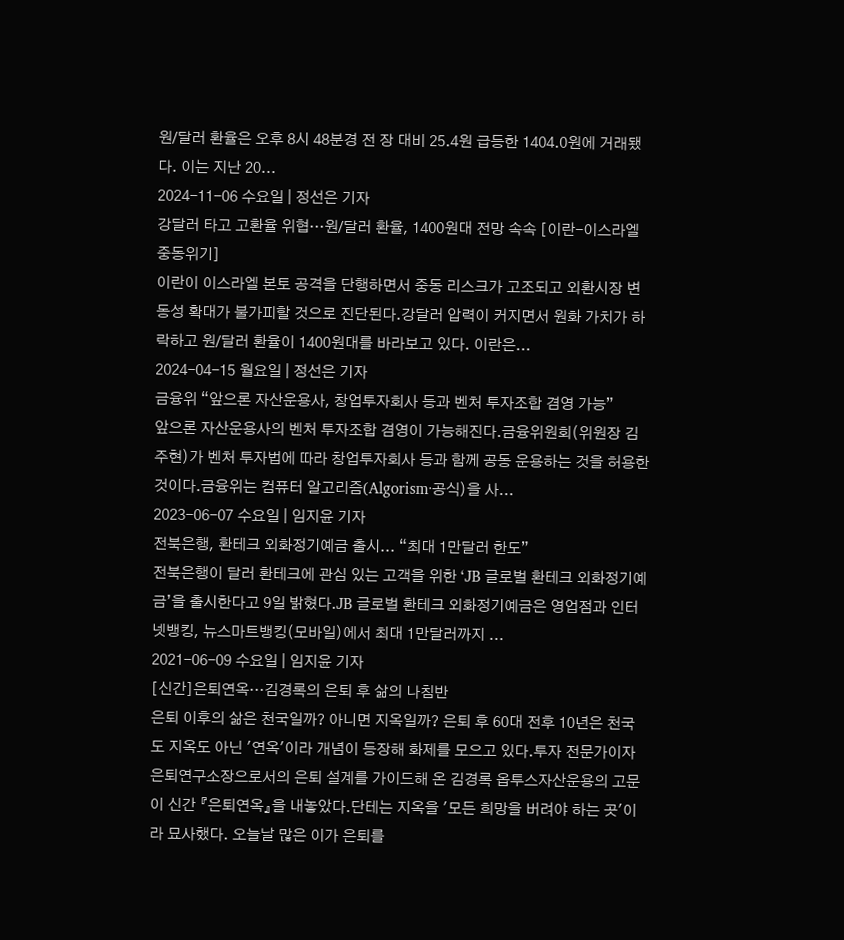원/달러 환율은 오후 8시 48분경 전 장 대비 25.4원 급등한 1404.0원에 거래됐다. 이는 지난 20...
2024-11-06 수요일 | 정선은 기자
강달러 타고 고환율 위협…원/달러 환율, 1400원대 전망 속속 [이란-이스라엘 중동위기]
이란이 이스라엘 본토 공격을 단행하면서 중동 리스크가 고조되고 외환시장 변동성 확대가 불가피할 것으로 진단된다.강달러 압력이 커지면서 원화 가치가 하락하고 원/달러 환율이 1400원대를 바라보고 있다. 이란은...
2024-04-15 월요일 | 정선은 기자
금융위 “앞으론 자산운용사, 창업투자회사 등과 벤처 투자조합 겸영 가능”
앞으론 자산운용사의 벤처 투자조합 겸영이 가능해진다.금융위원회(위원장 김주현)가 벤처 투자법에 따라 창업투자회사 등과 함께 공동 운용하는 것을 허용한 것이다.금융위는 컴퓨터 알고리즘(Algorism‧공식)을 사...
2023-06-07 수요일 | 임지윤 기자
전북은행, 환테크 외화정기예금 출시... “최대 1만달러 한도”
전북은행이 달러 환테크에 관심 있는 고객을 위한 ‘JB 글로벌 환테크 외화정기예금’을 출시한다고 9일 밝혔다.JB 글로벌 환테크 외화정기예금은 영업점과 인터넷뱅킹, 뉴스마트뱅킹(모바일)에서 최대 1만달러까지 ...
2021-06-09 수요일 | 임지윤 기자
[신간]은퇴연옥…김경록의 은퇴 후 삶의 나침반
은퇴 이후의 삶은 천국일까? 아니면 지옥일까? 은퇴 후 60대 전후 10년은 천국도 지옥도 아닌 '연옥'이라 개념이 등장해 화제를 모으고 있다.투자 전문가이자 은퇴연구소장으로서의 은퇴 설계를 가이드해 온 김경록 옵투스자산운용의 고문이 신간 『은퇴연옥』을 내놓았다.단테는 지옥을 '모든 희망을 버려야 하는 곳'이라 묘사했다. 오늘날 많은 이가 은퇴를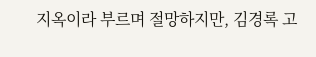지옥이라 부르며 절망하지만, 김경록 고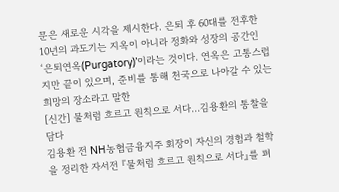문은 새로운 시각을 제시한다. 은퇴 후 60대를 전후한 10년의 과도기는 지옥이 아니라 정화와 성장의 공간인 ‘은퇴연옥(Purgatory)’이라는 것이다. 연옥은 고통스럽지만 끝이 있으며, 준비를 통해 천국으로 나아갈 수 있는 희망의 장소라고 말한
[신간] 물처럼 흐르고 원칙으로 서다…김용환의 통찰을 담다
김용환 전 NH농협금융지주 회장이 자신의 경험과 철학을 정리한 자서전 『물처럼 흐르고 원칙으로 서다』를 펴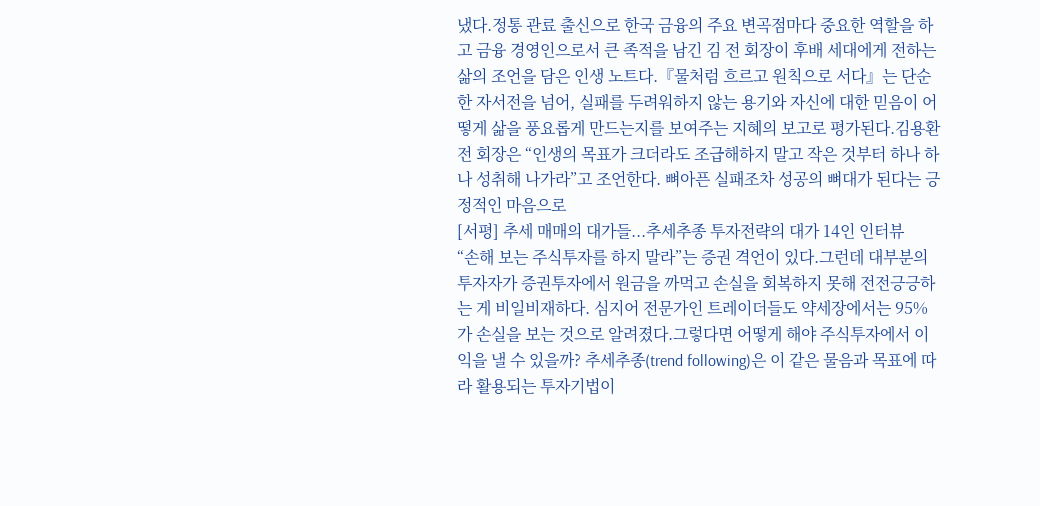냈다.정통 관료 출신으로 한국 금융의 주요 변곡점마다 중요한 역할을 하고 금융 경영인으로서 큰 족적을 남긴 김 전 회장이 후배 세대에게 전하는 삶의 조언을 담은 인생 노트다.『물처럼 흐르고 원칙으로 서다』는 단순한 자서전을 넘어, 실패를 두려워하지 않는 용기와 자신에 대한 믿음이 어떻게 삶을 풍요롭게 만드는지를 보여주는 지혜의 보고로 평가된다.김용환 전 회장은 “인생의 목표가 크더라도 조급해하지 말고 작은 것부터 하나 하나 성취해 나가라”고 조언한다. 뼈아픈 실패조차 성공의 뼈대가 된다는 긍정적인 마음으로
[서평] 추세 매매의 대가들...추세추종 투자전략의 대가 14인 인터뷰
“손해 보는 주식투자를 하지 말라”는 증권 격언이 있다.그런데 대부분의 투자자가 증권투자에서 원금을 까먹고 손실을 회복하지 못해 전전긍긍하는 게 비일비재하다. 심지어 전문가인 트레이더들도 약세장에서는 95%가 손실을 보는 것으로 알려졌다.그렇다면 어떻게 해야 주식투자에서 이익을 낼 수 있을까? 추세추종(trend following)은 이 같은 물음과 목표에 따라 활용되는 투자기법이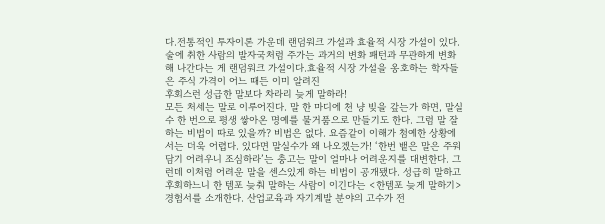다.전통적인 투자이론 가운데 랜덤워크 가설과 효율적 시장 가설이 있다. 술에 취한 사람의 발자국처럼 주가는 과거의 변화 패턴과 무관하게 변화해 나간다는 게 랜덤워크 가설이다.효율적 시장 가설을 옹호하는 학자들은 주식 가격이 어느 때든 이미 알려진
후회스런 성급한 말보다 차라리 늦게 말하라!
모든 처세는 말로 이루어진다. 말 한 마디에 천 냥 빚을 갚는가 하면, 말실수 한 번으로 평생 쌓아온 명예를 물거품으로 만들기도 한다. 그럼 말 잘하는 비법이 따로 있을까? 비법은 없다. 요즘같이 이해가 첨예한 상황에서는 더욱 어렵다. 있다면 말실수가 왜 나오겠는가! ‘한번 뱉은 말은 주워 담기 어려우니 조심하라’는 충고는 말이 얼마나 어려운지를 대변한다. 그런데 이처럼 어려운 말을 센스있게 하는 비법이 공개됐다. 성급히 말하고 후회하느니 한 템포 늦춰 말하는 사람이 이긴다는 <한템포 늦게 말하기> 경험서를 소개한다. 산업교육과 자기계발 분야의 고수가 전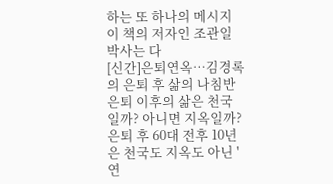하는 또 하나의 메시지 이 책의 저자인 조관일 박사는 다
[신간]은퇴연옥…김경록의 은퇴 후 삶의 나침반
은퇴 이후의 삶은 천국일까? 아니면 지옥일까? 은퇴 후 60대 전후 10년은 천국도 지옥도 아닌 '연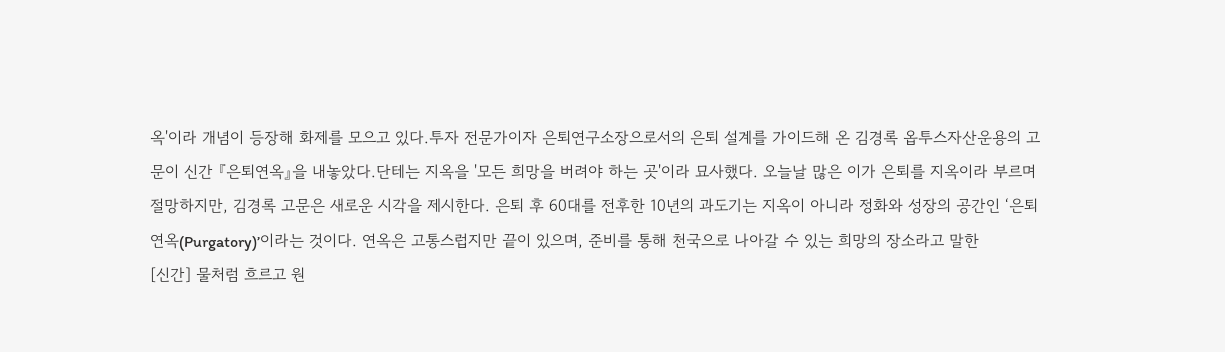옥'이라 개념이 등장해 화제를 모으고 있다.투자 전문가이자 은퇴연구소장으로서의 은퇴 설계를 가이드해 온 김경록 옵투스자산운용의 고문이 신간 『은퇴연옥』을 내놓았다.단테는 지옥을 '모든 희망을 버려야 하는 곳'이라 묘사했다. 오늘날 많은 이가 은퇴를 지옥이라 부르며 절망하지만, 김경록 고문은 새로운 시각을 제시한다. 은퇴 후 60대를 전후한 10년의 과도기는 지옥이 아니라 정화와 성장의 공간인 ‘은퇴연옥(Purgatory)’이라는 것이다. 연옥은 고통스럽지만 끝이 있으며, 준비를 통해 천국으로 나아갈 수 있는 희망의 장소라고 말한
[신간] 물처럼 흐르고 원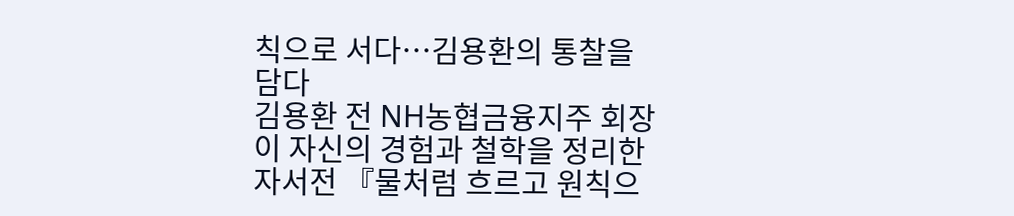칙으로 서다…김용환의 통찰을 담다
김용환 전 NH농협금융지주 회장이 자신의 경험과 철학을 정리한 자서전 『물처럼 흐르고 원칙으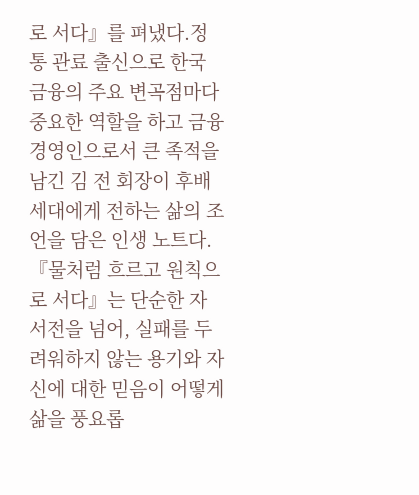로 서다』를 펴냈다.정통 관료 출신으로 한국 금융의 주요 변곡점마다 중요한 역할을 하고 금융 경영인으로서 큰 족적을 남긴 김 전 회장이 후배 세대에게 전하는 삶의 조언을 담은 인생 노트다.『물처럼 흐르고 원칙으로 서다』는 단순한 자서전을 넘어, 실패를 두려워하지 않는 용기와 자신에 대한 믿음이 어떻게 삶을 풍요롭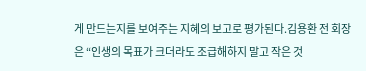게 만드는지를 보여주는 지혜의 보고로 평가된다.김용환 전 회장은 “인생의 목표가 크더라도 조급해하지 말고 작은 것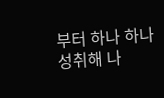부터 하나 하나 성취해 나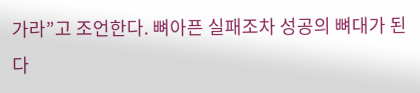가라”고 조언한다. 뼈아픈 실패조차 성공의 뼈대가 된다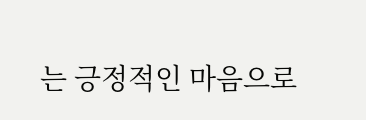는 긍정적인 마음으로